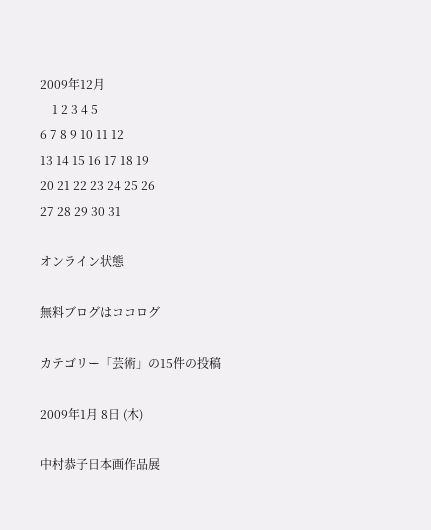2009年12月
    1 2 3 4 5
6 7 8 9 10 11 12
13 14 15 16 17 18 19
20 21 22 23 24 25 26
27 28 29 30 31

オンライン状態

無料ブログはココログ

カテゴリー「芸術」の15件の投稿

2009年1月 8日 (木)

中村恭子日本画作品展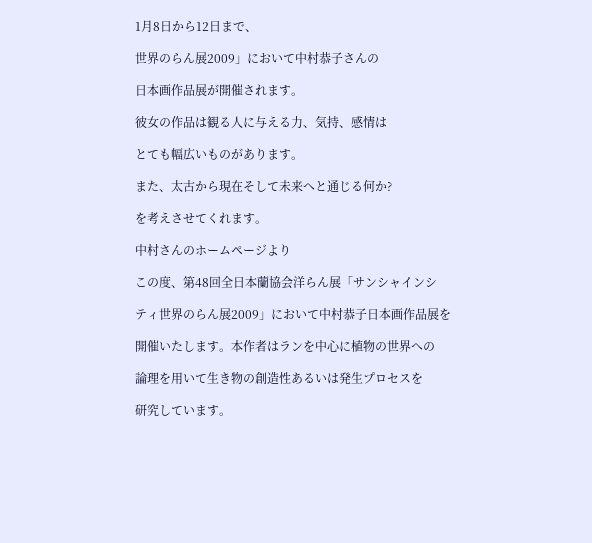1月8日から12日まで、

世界のらん展2009」において中村恭子さんの

日本画作品展が開催されます。

彼女の作品は観る人に与える力、気持、感情は

とても幅広いものがあります。

また、太古から現在そして未来へと通じる何か?

を考えさせてくれます。

中村さんのホームページより

この度、第48回全日本蘭協会洋らん展「サンシャインシ

ティ世界のらん展2009」において中村恭子日本画作品展を

開催いたします。本作者はランを中心に植物の世界への

論理を用いて生き物の創造性あるいは発生プロセスを

研究しています。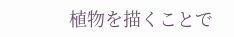植物を描くことで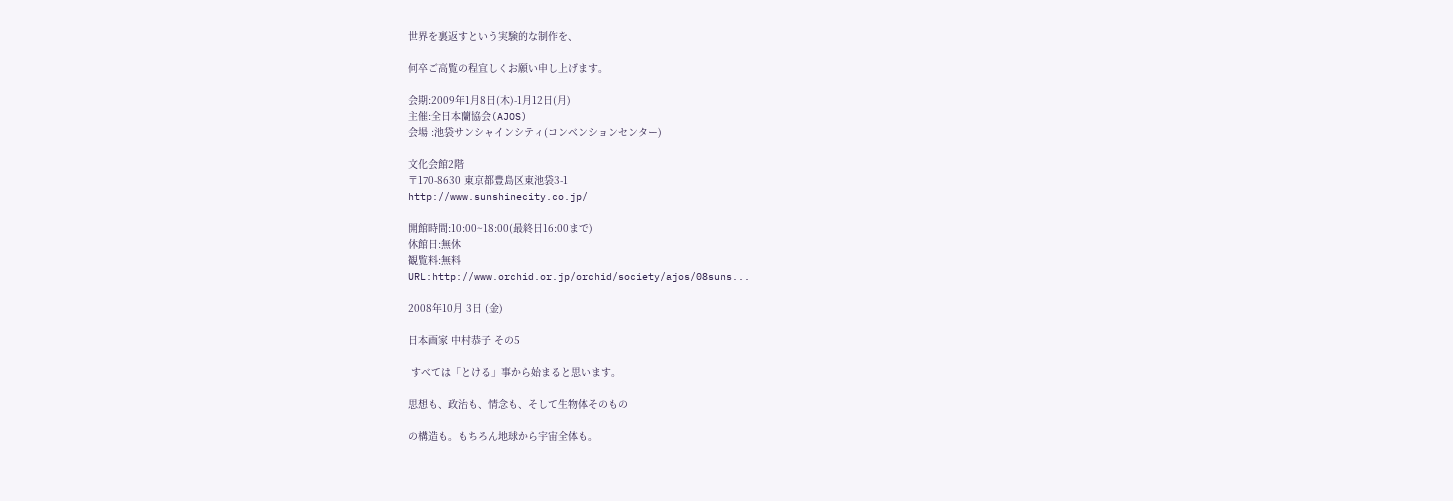世界を裏返すという実験的な制作を、

何卒ご高覧の程宜しくお願い申し上げます。

会期:2009年1月8日(木)-1月12日(月)
主催:全日本蘭協会(AJOS)
会場 :池袋サンシャインシティ(コンベンションセンター)

文化会館2階
〒170-8630 東京都豊島区東池袋3-1
http://www.sunshinecity.co.jp/

開館時間:10:00~18:00(最終日16:00まで)
休館日:無休
観覧料:無料
URL:http://www.orchid.or.jp/orchid/society/ajos/08suns...

2008年10月 3日 (金)

日本画家 中村恭子 その5

 すべては「とける」事から始まると思います。

思想も、政治も、情念も、そして生物体そのもの

の構造も。もちろん地球から宇宙全体も。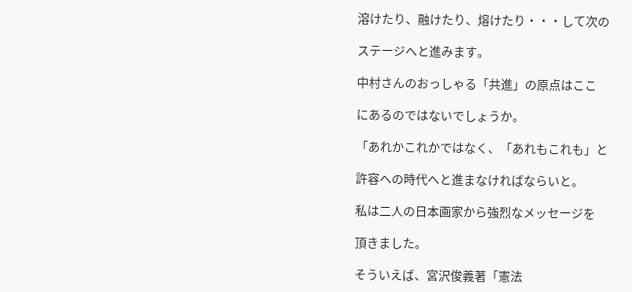溶けたり、融けたり、熔けたり・・・して次の

ステージへと進みます。

中村さんのおっしゃる「共進」の原点はここ

にあるのではないでしょうか。

「あれかこれかではなく、「あれもこれも」と

許容への時代へと進まなければならいと。

私は二人の日本画家から強烈なメッセージを

頂きました。

そういえば、宮沢俊義著「憲法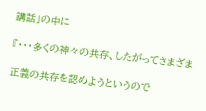講話」の中に

『・・・多くの神々の共存、したがってさまざま

正義の共存を認めようというので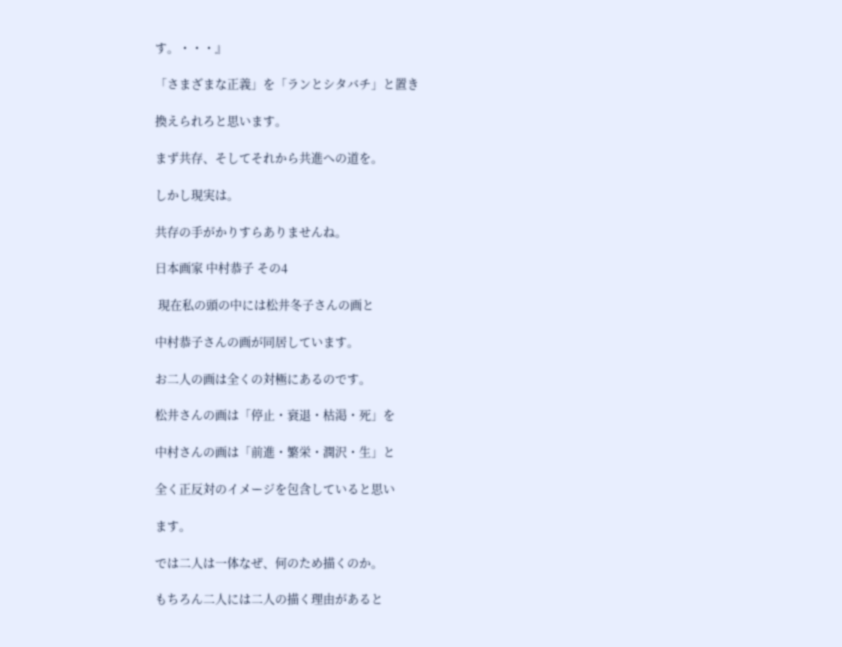す。・・・』

「さまざまな正義」を「ランとシタバチ」と置き

換えられろと思います。

まず共存、そしてそれから共進への道を。

しかし現実は。

共存の手がかりすらありませんね。

日本画家 中村恭子 その4

 現在私の頭の中には松井冬子さんの画と

中村恭子さんの画が同居しています。

お二人の画は全くの対極にあるのです。

松井さんの画は「停止・衰退・枯渇・死」を

中村さんの画は「前進・繁栄・潤沢・生」と

全く正反対のイメージを包含していると思い

ます。

では二人は一体なぜ、何のため描くのか。

もちろん二人には二人の描く理由があると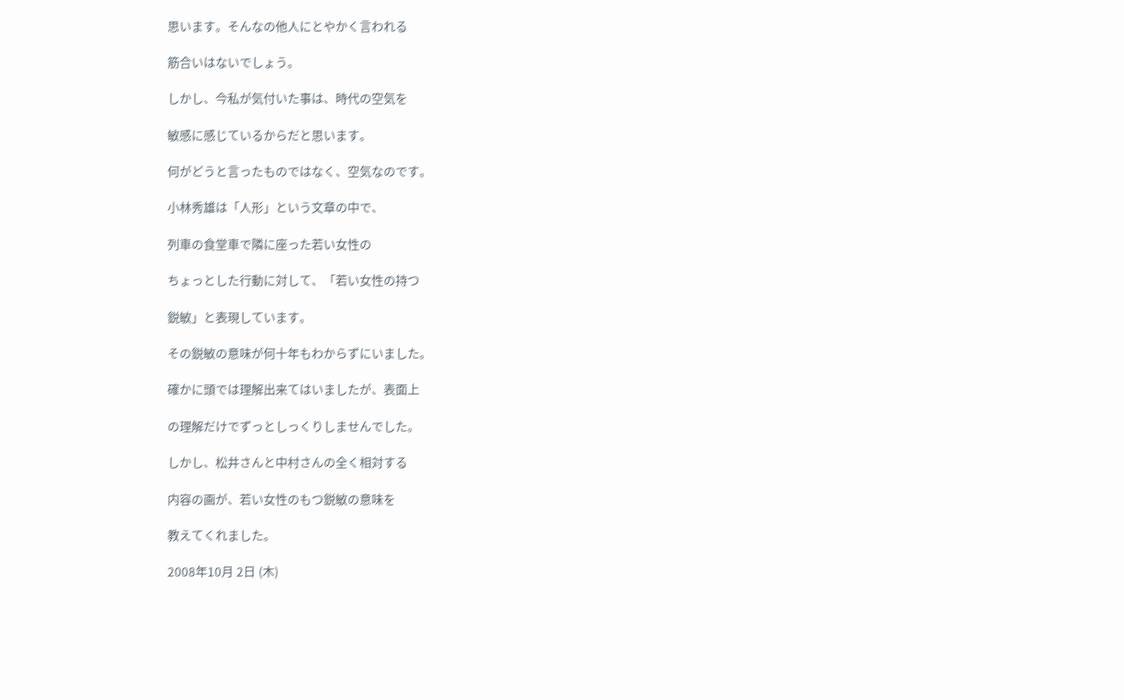思います。そんなの他人にとやかく言われる

筋合いはないでしょう。

しかし、今私が気付いた事は、時代の空気を

敏感に感じているからだと思います。

何がどうと言ったものではなく、空気なのです。

小林秀雄は「人形」という文章の中で、

列車の食堂車で隣に座った若い女性の

ちょっとした行動に対して、「若い女性の持つ

鋭敏」と表現しています。

その鋭敏の意味が何十年もわからずにいました。

確かに頭では理解出来てはいましたが、表面上

の理解だけでずっとしっくりしませんでした。

しかし、松井さんと中村さんの全く相対する

内容の画が、若い女性のもつ鋭敏の意味を

教えてくれました。

2008年10月 2日 (木)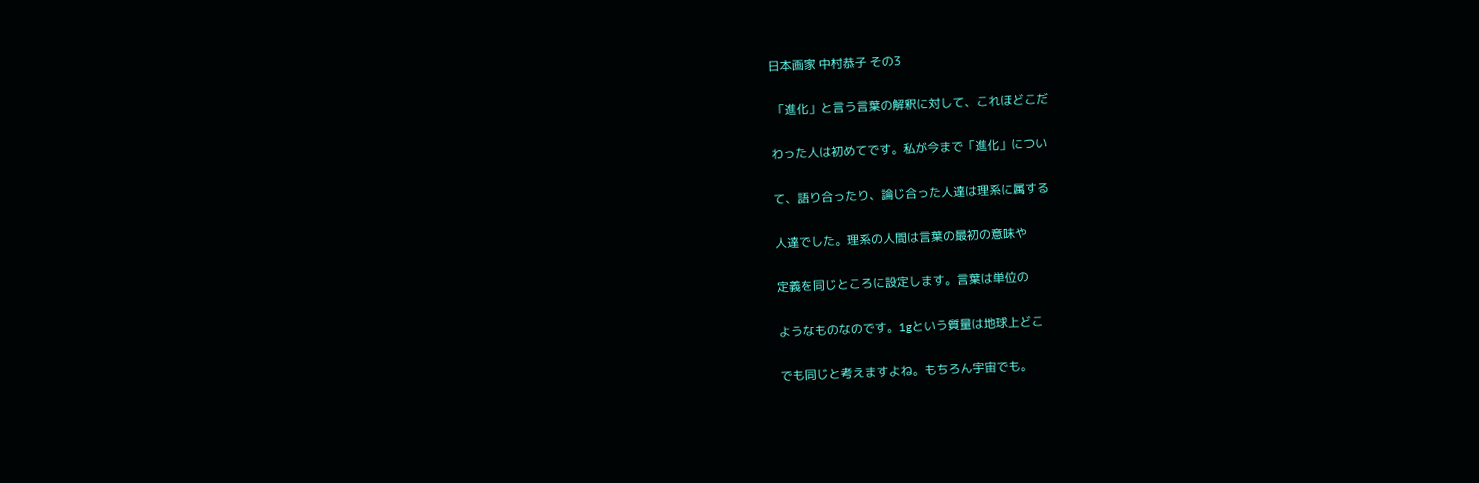日本画家 中村恭子 その3

 「進化」と言う言葉の解釈に対して、これほどこだ

わった人は初めてです。私が今まで「進化」につい

て、語り合ったり、論じ合った人達は理系に属する

人達でした。理系の人間は言葉の最初の意味や

定義を同じところに設定します。言葉は単位の

ようなものなのです。1gという質量は地球上どこ

でも同じと考えますよね。もちろん宇宙でも。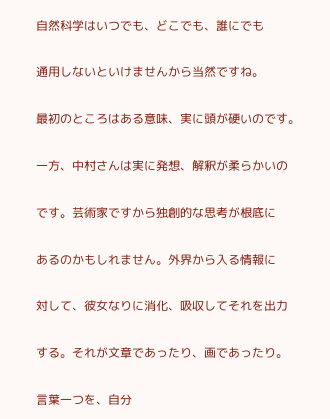自然科学はいつでも、どこでも、誰にでも

通用しないといけませんから当然ですね。

最初のところはある意味、実に頭が硬いのです。

一方、中村さんは実に発想、解釈が柔らかいの

です。芸術家ですから独創的な思考が根底に

あるのかもしれません。外界から入る情報に

対して、彼女なりに消化、吸収してそれを出力

する。それが文章であったり、画であったり。

言葉一つを、自分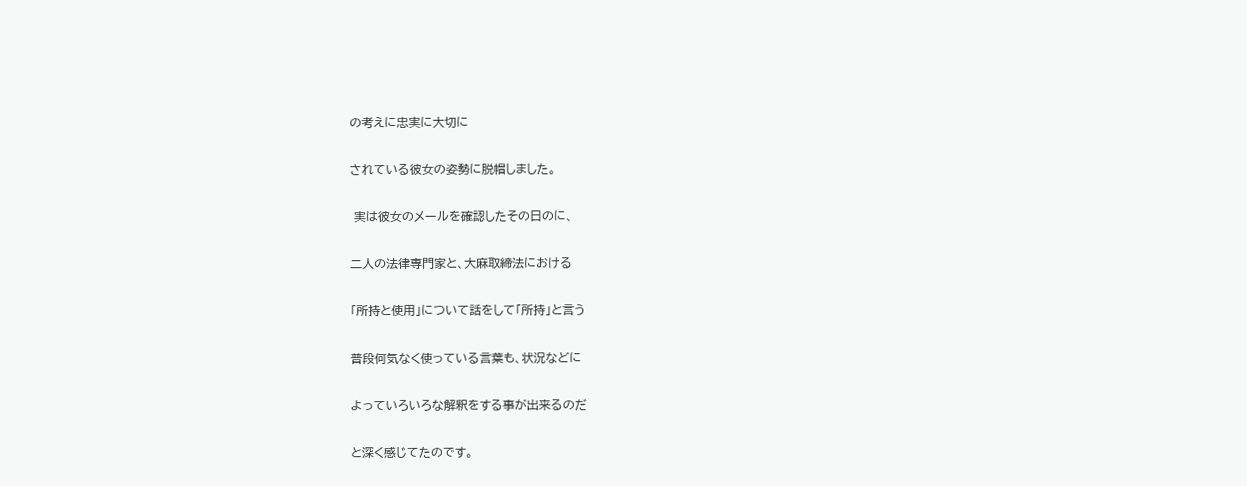の考えに忠実に大切に

されている彼女の姿勢に脱帽しました。

 実は彼女のメールを確認したその日のに、

二人の法律専門家と、大麻取締法における

「所持と使用」について話をして「所持」と言う

普段何気なく使っている言葉も、状況などに

よっていろいろな解釈をする事が出来るのだ

と深く感じてたのです。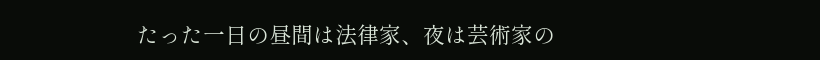たった一日の昼間は法律家、夜は芸術家の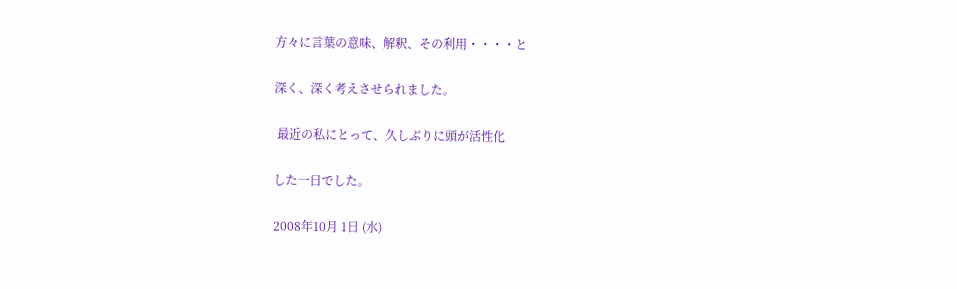方々に言葉の意味、解釈、その利用・・・・と

深く、深く考えさせられました。

 最近の私にとって、久しぶりに頭が活性化

した一日でした。

2008年10月 1日 (水)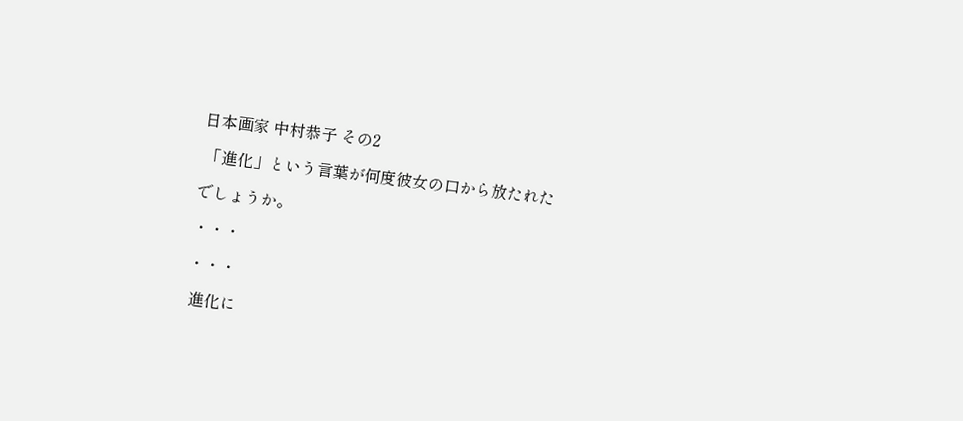日本画家 中村恭子 その2

 「進化」という言葉が何度彼女の口から放たれた

でしょうか。

・・・

・・・

 進化に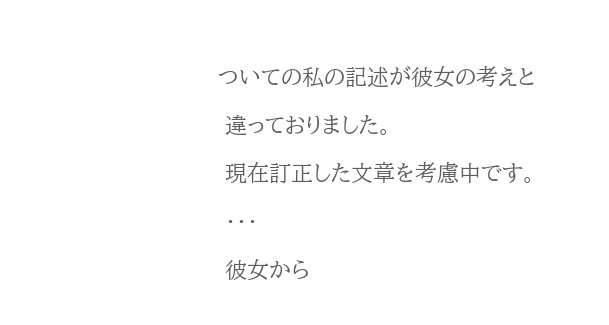ついての私の記述が彼女の考えと

 違っておりました。

 現在訂正した文章を考慮中です。

 ・・・

 彼女から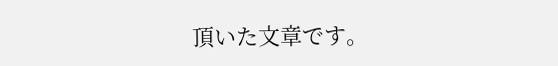頂いた文章です。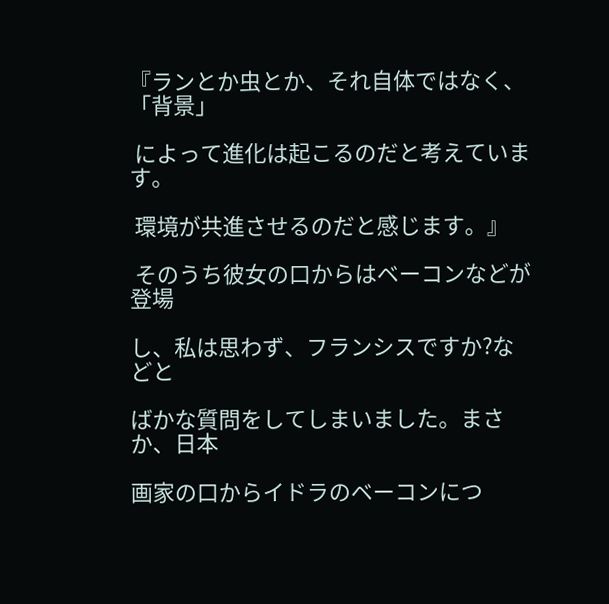『ランとか虫とか、それ自体ではなく、「背景」

 によって進化は起こるのだと考えています。

 環境が共進させるのだと感じます。』

 そのうち彼女の口からはベーコンなどが登場

し、私は思わず、フランシスですか?などと

ばかな質問をしてしまいました。まさか、日本

画家の口からイドラのベーコンにつ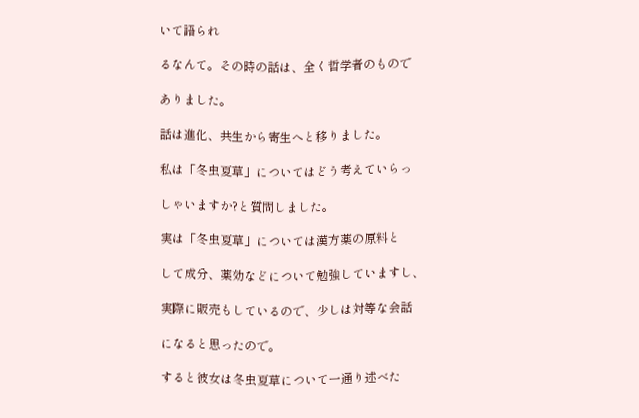いて語られ

るなんて。その時の話は、全く哲学者のもので

ありました。

話は進化、共生から寄生へと移りました。

私は「冬虫夏草」についてはどう考えていらっ

しゃいますか?と質問しました。

実は「冬虫夏草」については漢方薬の原料と

して成分、薬効などについて勉強していますし、

実際に販売もしているので、少しは対等な会話

になると思ったので。

すると彼女は冬虫夏草について一通り述べた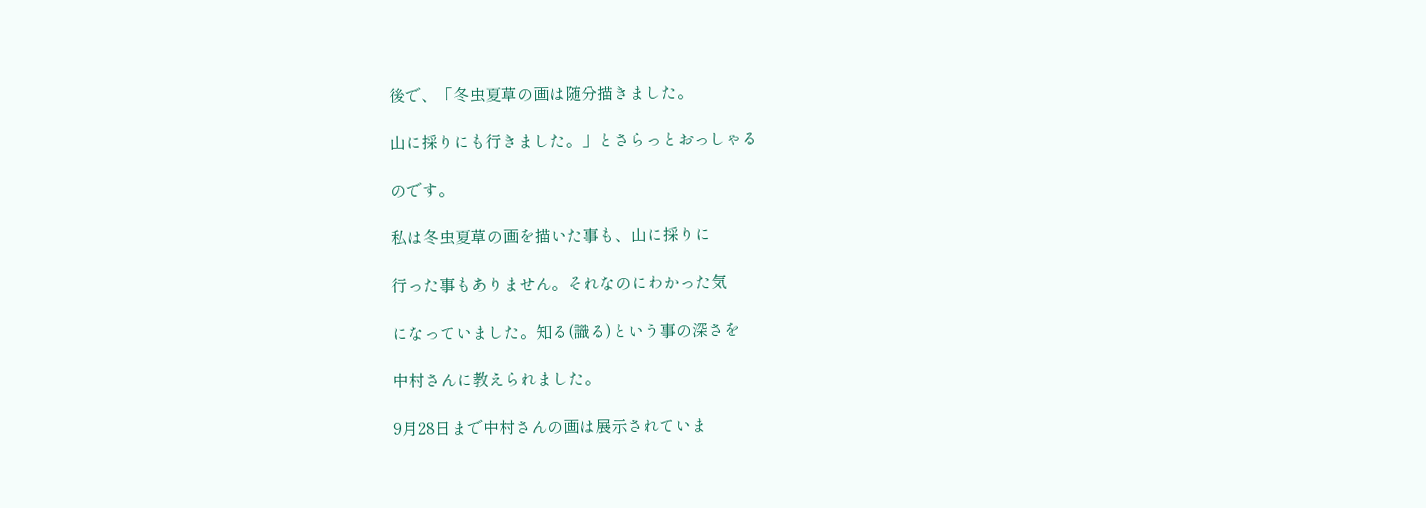後で、「冬虫夏草の画は随分描きました。

山に採りにも行きました。」とさらっとおっしゃる

のです。

私は冬虫夏草の画を描いた事も、山に採りに

行った事もありません。それなのにわかった気

になっていました。知る(識る)という事の深さを

中村さんに教えられました。

9月28日まで中村さんの画は展示されていま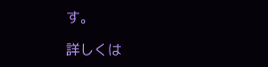す。

詳しくは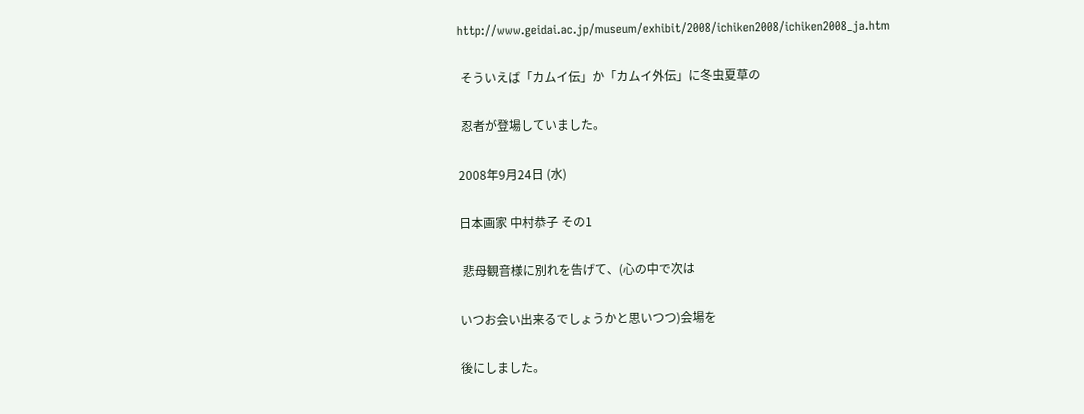http://www.geidai.ac.jp/museum/exhibit/2008/ichiken2008/ichiken2008_ja.htm

 そういえば「カムイ伝」か「カムイ外伝」に冬虫夏草の

 忍者が登場していました。

2008年9月24日 (水)

日本画家 中村恭子 その1

 悲母観音様に別れを告げて、(心の中で次は

いつお会い出来るでしょうかと思いつつ)会場を

後にしました。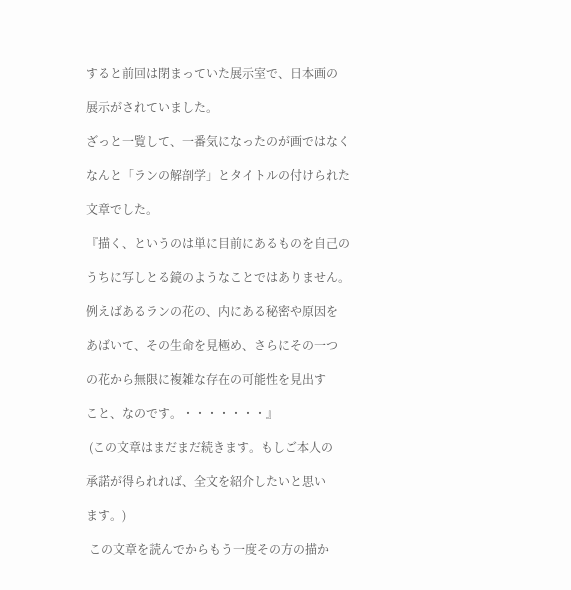すると前回は閉まっていた展示室で、日本画の

展示がされていました。

ざっと一覧して、一番気になったのが画ではなく

なんと「ランの解剖学」とタイトルの付けられた

文章でした。

『描く、というのは単に目前にあるものを自己の

うちに写しとる鏡のようなことではありません。

例えばあるランの花の、内にある秘密や原因を

あばいて、その生命を見極め、さらにその一つ

の花から無限に複雑な存在の可能性を見出す

こと、なのです。・・・・・・・』

 (この文章はまだまだ続きます。もしご本人の

承諾が得られれば、全文を紹介したいと思い

ます。)

 この文章を読んでからもう一度その方の描か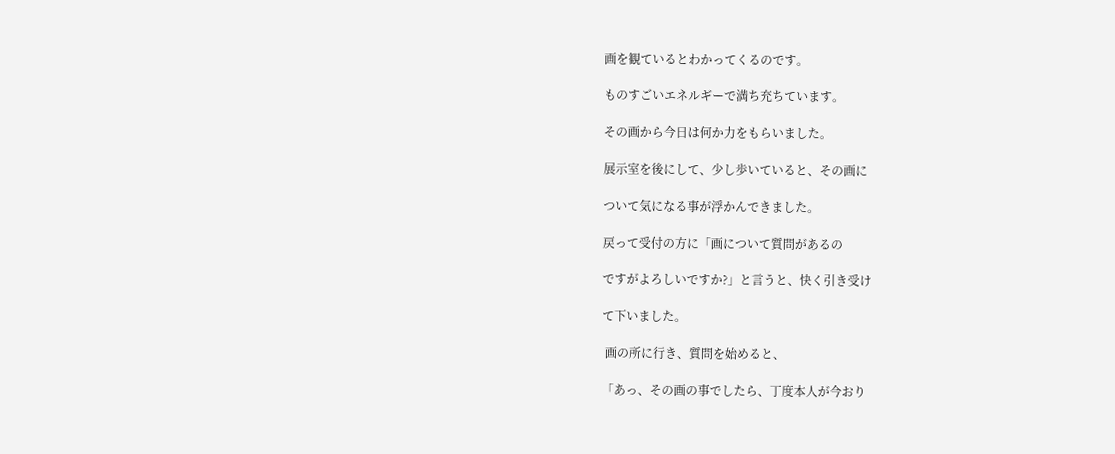画を観ているとわかってくるのです。

ものすごいエネルギーで満ち充ちています。

その画から今日は何か力をもらいました。

展示室を後にして、少し歩いていると、その画に

ついて気になる事が浮かんできました。

戻って受付の方に「画について質問があるの

ですがよろしいですか?」と言うと、快く引き受け

て下いました。

 画の所に行き、質問を始めると、

「あっ、その画の事でしたら、丁度本人が今おり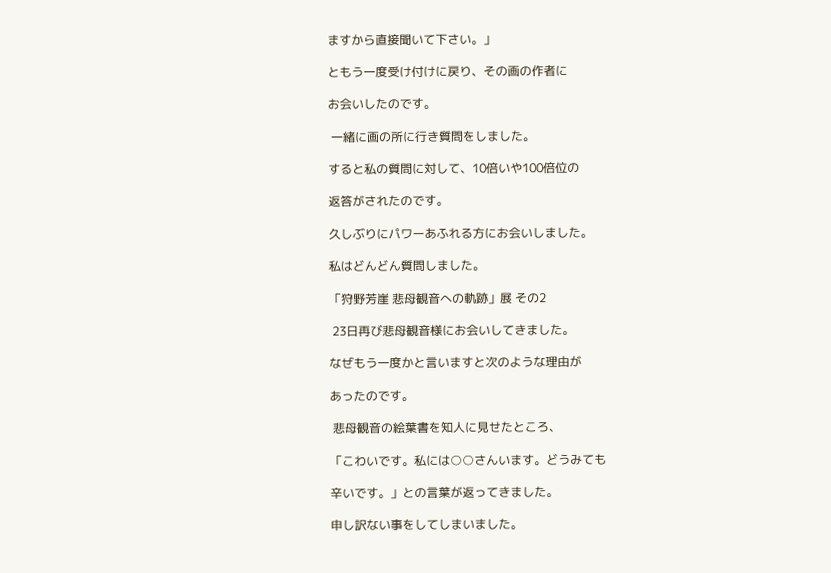ますから直接聞いて下さい。」

ともう一度受け付けに戻り、その画の作者に

お会いしたのです。

 一緒に画の所に行き質問をしました。

すると私の質問に対して、10倍いや100倍位の

返答がされたのです。

久しぶりにパワーあふれる方にお会いしました。

私はどんどん質問しました。

「狩野芳崖 悲母観音への軌跡」展 その2

 23日再び悲母観音様にお会いしてきました。

なぜもう一度かと言いますと次のような理由が

あったのです。

 悲母観音の絵葉書を知人に見せたところ、

「こわいです。私には○○さんいます。どうみても

辛いです。」との言葉が返ってきました。

申し訳ない事をしてしまいました。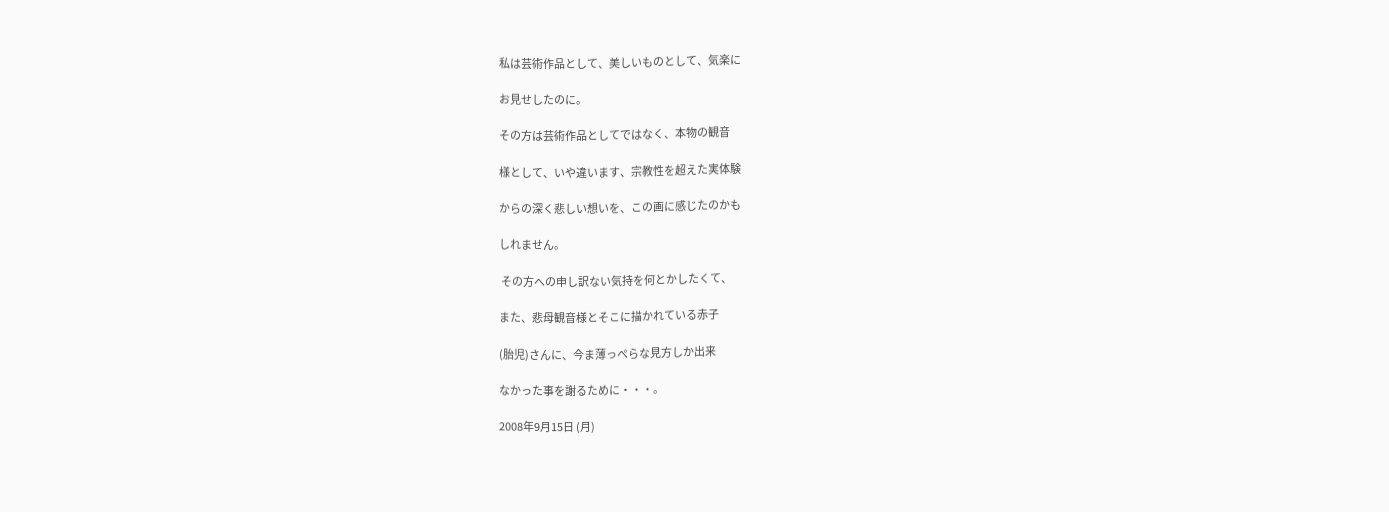私は芸術作品として、美しいものとして、気楽に

お見せしたのに。

その方は芸術作品としてではなく、本物の観音

様として、いや違います、宗教性を超えた実体験

からの深く悲しい想いを、この画に感じたのかも

しれません。

 その方への申し訳ない気持を何とかしたくて、

また、悲母観音様とそこに描かれている赤子

(胎児)さんに、今ま薄っぺらな見方しか出来

なかった事を謝るために・・・。

2008年9月15日 (月)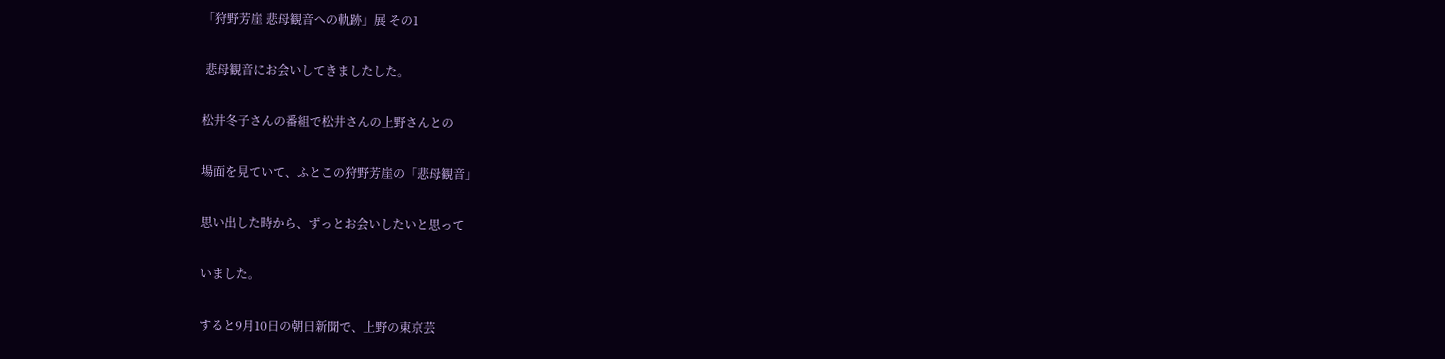「狩野芳崖 悲母観音への軌跡」展 その1

 悲母観音にお会いしてきましたした。

松井冬子さんの番組で松井さんの上野さんとの

場面を見ていて、ふとこの狩野芳崖の「悲母観音」

思い出した時から、ずっとお会いしたいと思って

いました。

すると9月10日の朝日新聞で、上野の東京芸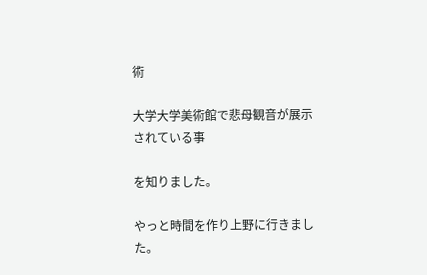術

大学大学美術館で悲母観音が展示されている事

を知りました。

やっと時間を作り上野に行きました。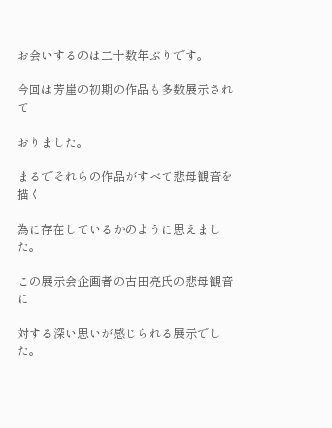お会いするのは二十数年ぶりです。

今回は芳崖の初期の作品も多数展示されて

おりました。

まるでそれらの作品がすべて悲母観音を描く

為に存在しているかのように思えました。

この展示会企画者の古田亮氏の悲母観音に

対する深い思いが感じられる展示でした。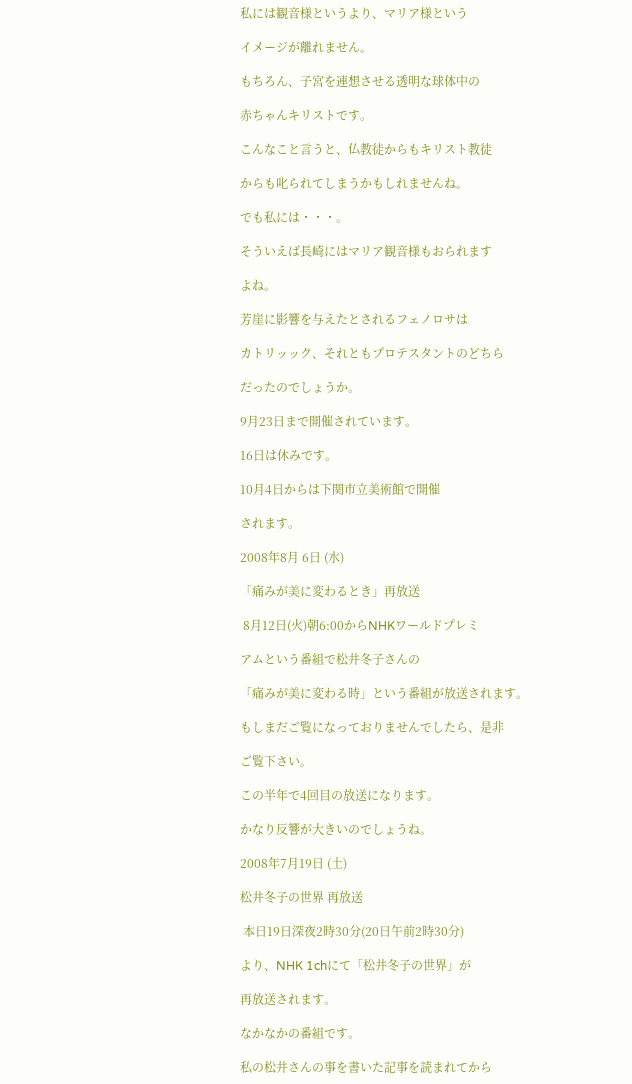私には観音様というより、マリア様という

イメージが離れません。

もちろん、子宮を連想させる透明な球体中の

赤ちゃんキリストです。

こんなこと言うと、仏教徒からもキリスト教徒

からも叱られてしまうかもしれませんね。

でも私には・・・。

そういえば長崎にはマリア観音様もおられます

よね。

芳崖に影響を与えたとされるフェノロサは

カトリッック、それともプロテスタントのどちら

だったのでしょうか。

9月23日まで開催されています。

16日は休みです。

10月4日からは下関市立美術館で開催

されます。

2008年8月 6日 (水)

「痛みが美に変わるとき」再放送

 8月12日(火)朝6:00からNHKワールドプレミ

アムという番組で松井冬子さんの

「痛みが美に変わる時」という番組が放送されます。

もしまだご覧になっておりませんでしたら、是非

ご覧下さい。

この半年で4回目の放送になります。

かなり反響が大きいのでしょうね。

2008年7月19日 (土)

松井冬子の世界 再放送

 本日19日深夜2時30分(20日午前2時30分)

より、NHK 1chにて「松井冬子の世界」が

再放送されます。

なかなかの番組です。

私の松井さんの事を書いた記事を読まれてから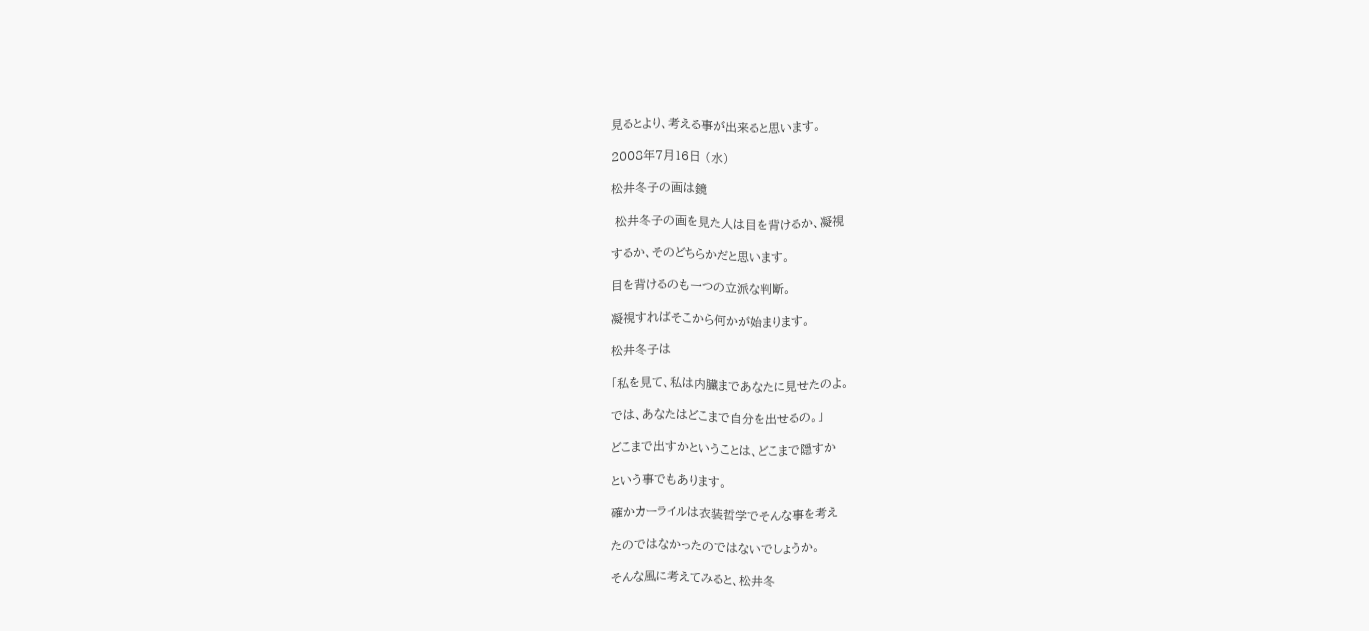見るとより、考える事が出来ると思います。

2008年7月16日 (水)

松井冬子の画は鏡

 松井冬子の画を見た人は目を背けるか、凝視

するか、そのどちらかだと思います。

目を背けるのも一つの立派な判断。

凝視すればそこから何かが始まります。

松井冬子は

「私を見て、私は内臓まであなたに見せたのよ。

では、あなたはどこまで自分を出せるの。」

どこまで出すかということは、どこまで隠すか

という事でもあります。

確かカーライルは衣装哲学でそんな事を考え

たのではなかったのではないでしょうか。

そんな風に考えてみると、松井冬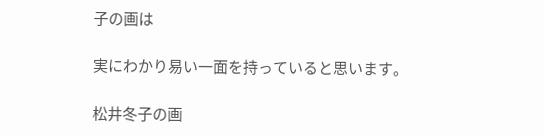子の画は

実にわかり易い一面を持っていると思います。

松井冬子の画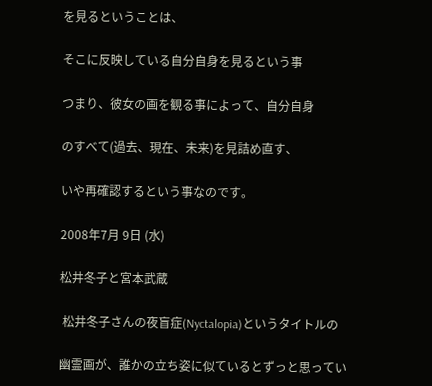を見るということは、

そこに反映している自分自身を見るという事

つまり、彼女の画を観る事によって、自分自身

のすべて(過去、現在、未来)を見詰め直す、

いや再確認するという事なのです。

2008年7月 9日 (水)

松井冬子と宮本武蔵

 松井冬子さんの夜盲症(Nyctalopia)というタイトルの

幽霊画が、誰かの立ち姿に似ているとずっと思ってい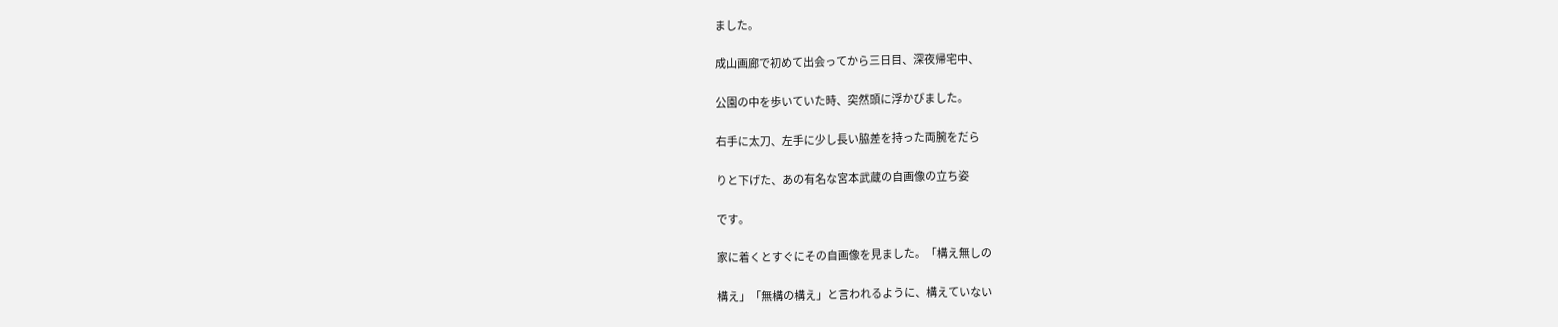ました。

成山画廊で初めて出会ってから三日目、深夜帰宅中、

公園の中を歩いていた時、突然頭に浮かびました。

右手に太刀、左手に少し長い脇差を持った両腕をだら

りと下げた、あの有名な宮本武蔵の自画像の立ち姿

です。

家に着くとすぐにその自画像を見ました。「構え無しの

構え」「無構の構え」と言われるように、構えていない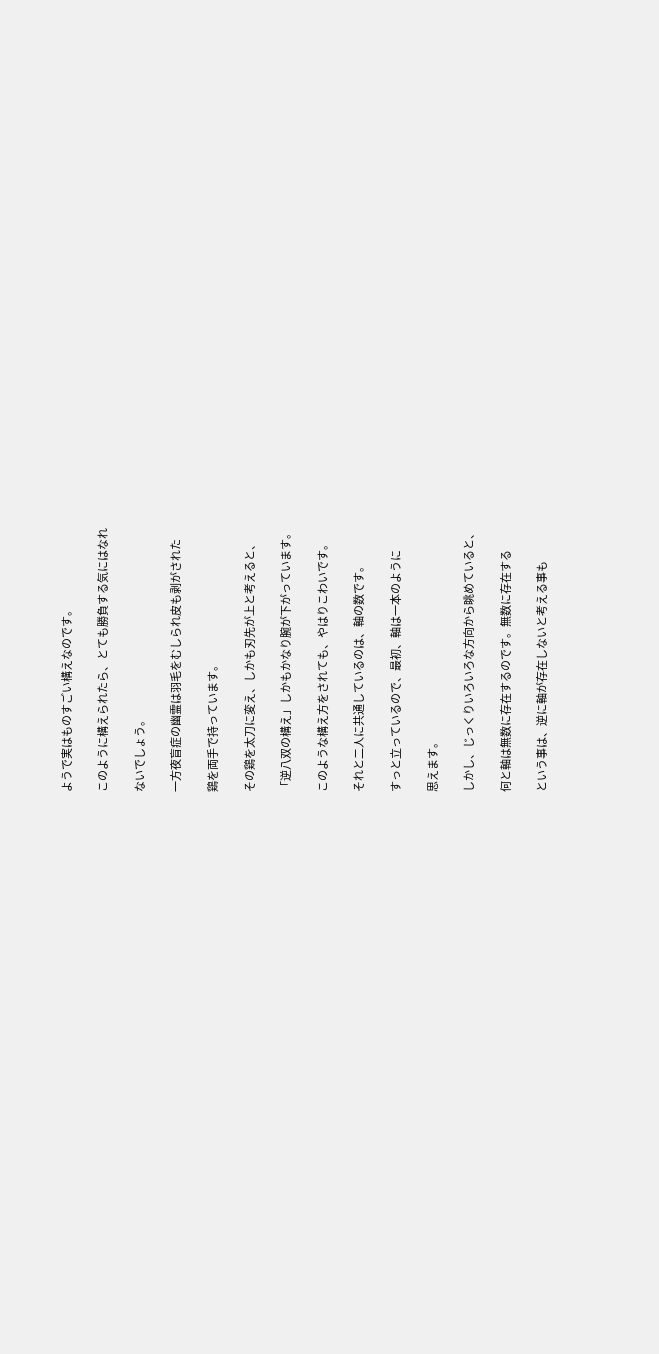ようで実はものすごい構えなのです。

このように構えられたら、とても勝負する気にはなれ

ないでしょう。

一方夜盲症の幽霊は羽毛をむしられ皮も剥がされた

鶏を両手で持っています。

その鶏を太刀に変え、しかも刃先が上と考えると、

「逆八双の構え」しかもかなり腕が下がっています。

このような構え方をされても、やはりこわいです。

それと二人に共通しているのは、軸の数です。

すっと立っているので、最初、軸は一本のように

思えます。

しかし、じっくりいろいろな方向から眺めていると、

何と軸は無数に存在するのです。無数に存在する

という事は、逆に軸が存在しないと考える事も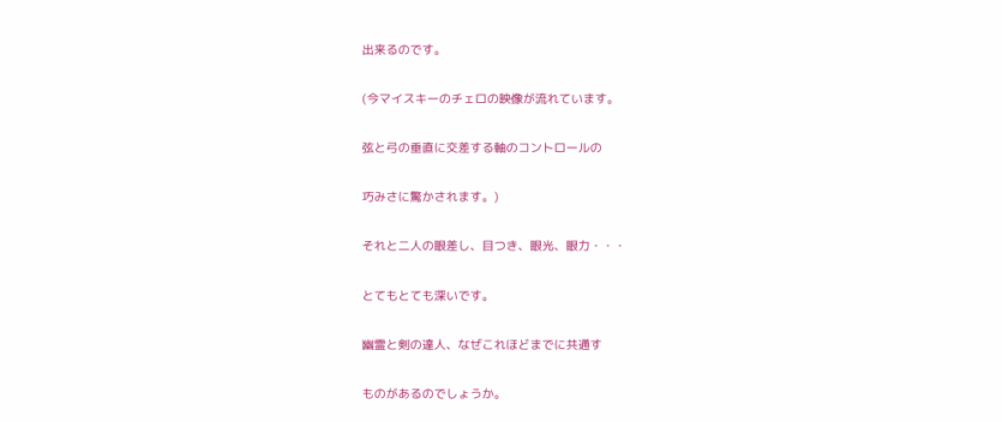出来るのです。

(今マイスキーのチェロの映像が流れています。

弦と弓の垂直に交差する軸のコントロールの

巧みさに驚かされます。)

それと二人の眼差し、目つき、眼光、眼力・・・

とてもとても深いです。

幽霊と剣の達人、なぜこれほどまでに共通す

ものがあるのでしょうか。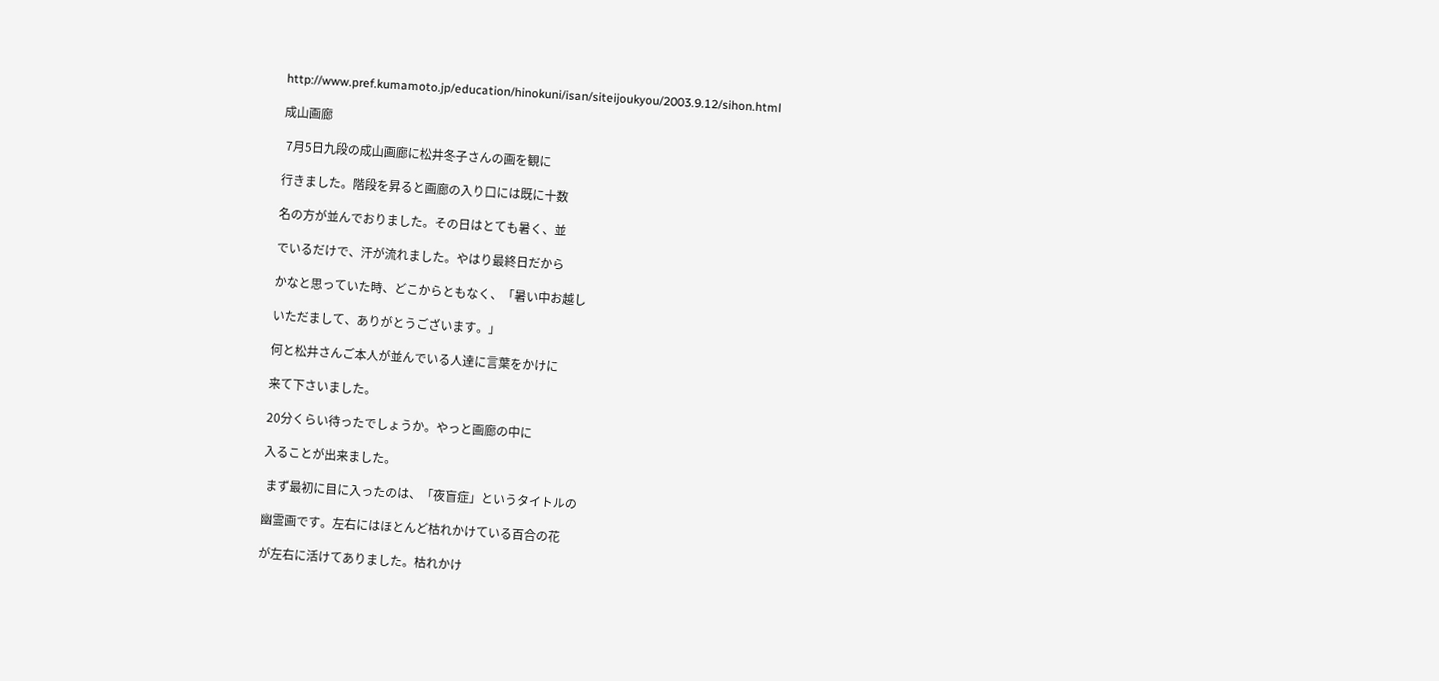http://www.pref.kumamoto.jp/education/hinokuni/isan/siteijoukyou/2003.9.12/sihon.html

成山画廊

 7月5日九段の成山画廊に松井冬子さんの画を観に

行きました。階段を昇ると画廊の入り口には既に十数

名の方が並んでおりました。その日はとても暑く、並

でいるだけで、汗が流れました。やはり最終日だから

かなと思っていた時、どこからともなく、「暑い中お越し

いただまして、ありがとうございます。」

何と松井さんご本人が並んでいる人達に言葉をかけに

来て下さいました。

20分くらい待ったでしょうか。やっと画廊の中に

入ることが出来ました。

 まず最初に目に入ったのは、「夜盲症」というタイトルの

幽霊画です。左右にはほとんど枯れかけている百合の花

が左右に活けてありました。枯れかけ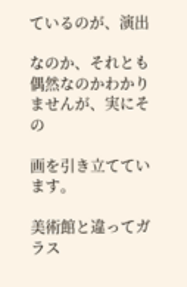ているのが、演出

なのか、それとも偶然なのかわかりませんが、実にその

画を引き立てています。

美術館と違ってガラス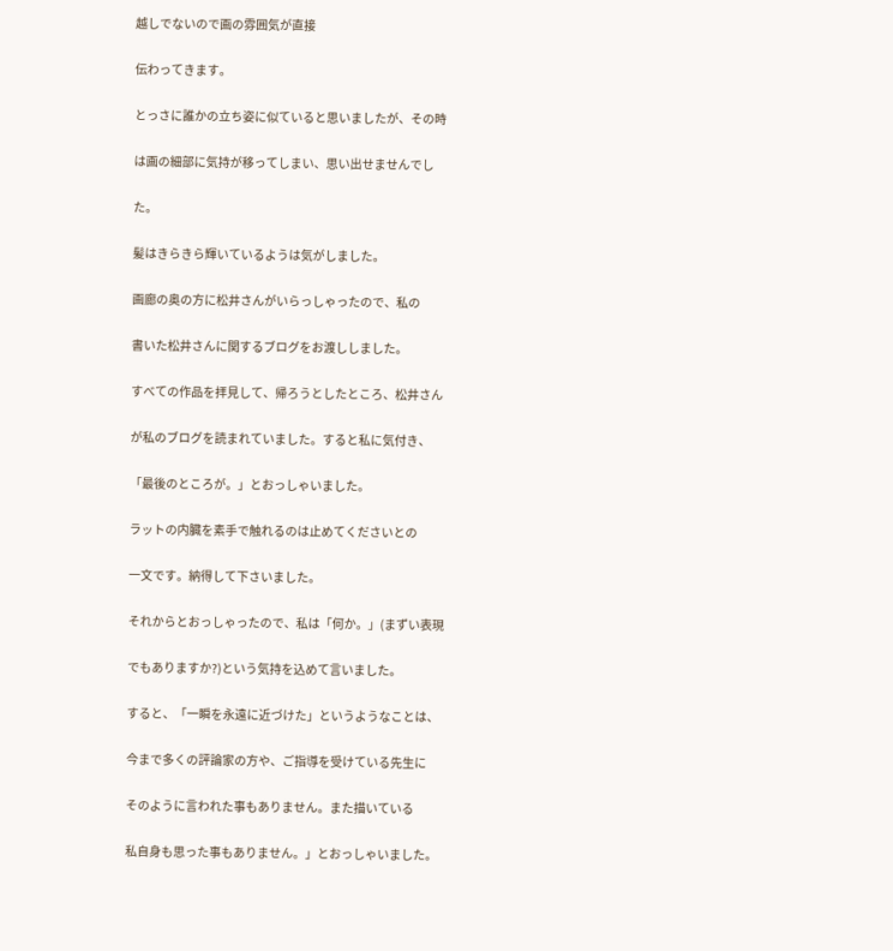越しでないので画の雰囲気が直接

伝わってきます。

とっさに誰かの立ち姿に似ていると思いましたが、その時

は画の細部に気持が移ってしまい、思い出せませんでし

た。

髪はきらきら輝いているようは気がしました。

画廊の奥の方に松井さんがいらっしゃったので、私の

書いた松井さんに関するブログをお渡ししました。

すべての作品を拝見して、帰ろうとしたところ、松井さん

が私のブログを読まれていました。すると私に気付き、

「最後のところが。」とおっしゃいました。

ラットの内臓を素手で触れるのは止めてくださいとの

一文です。納得して下さいました。

それからとおっしゃったので、私は「何か。」(まずい表現

でもありますか?)という気持を込めて言いました。

すると、「一瞬を永遠に近づけた」というようなことは、

今まで多くの評論家の方や、ご指導を受けている先生に

そのように言われた事もありません。また描いている

私自身も思った事もありません。」とおっしゃいました。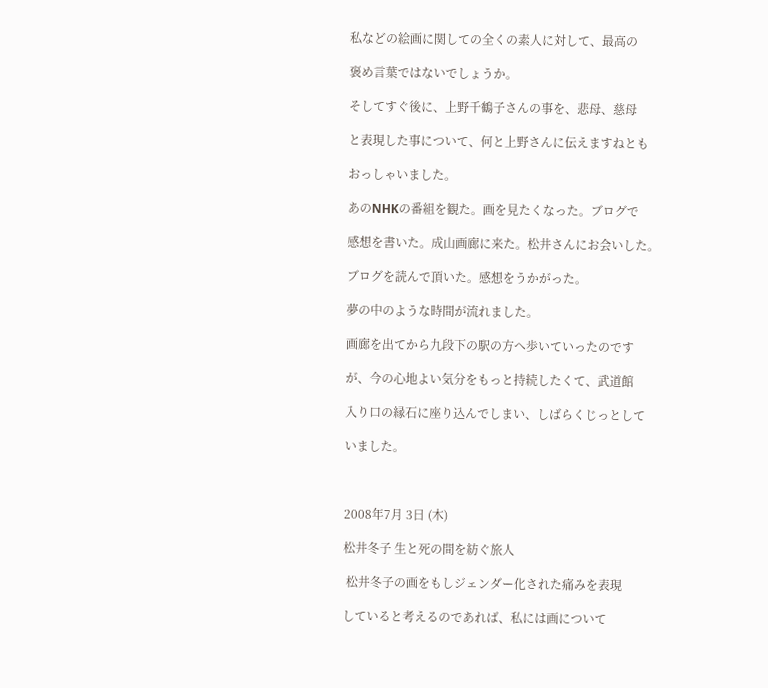私などの絵画に関しての全くの素人に対して、最高の

褒め言葉ではないでしょうか。

そしてすぐ後に、上野千鶴子さんの事を、悲母、慈母

と表現した事について、何と上野さんに伝えますねとも

おっしゃいました。

あのNHKの番組を観た。画を見たくなった。ブログで

感想を書いた。成山画廊に来た。松井さんにお会いした。

ブログを読んで頂いた。感想をうかがった。

夢の中のような時間が流れました。

画廊を出てから九段下の駅の方へ歩いていったのです

が、今の心地よい気分をもっと持続したくて、武道館

入り口の縁石に座り込んでしまい、しばらくじっとして

いました。



2008年7月 3日 (木)

松井冬子 生と死の間を紡ぐ旅人

 松井冬子の画をもしジェンダー化された痛みを表現

していると考えるのであれば、私には画について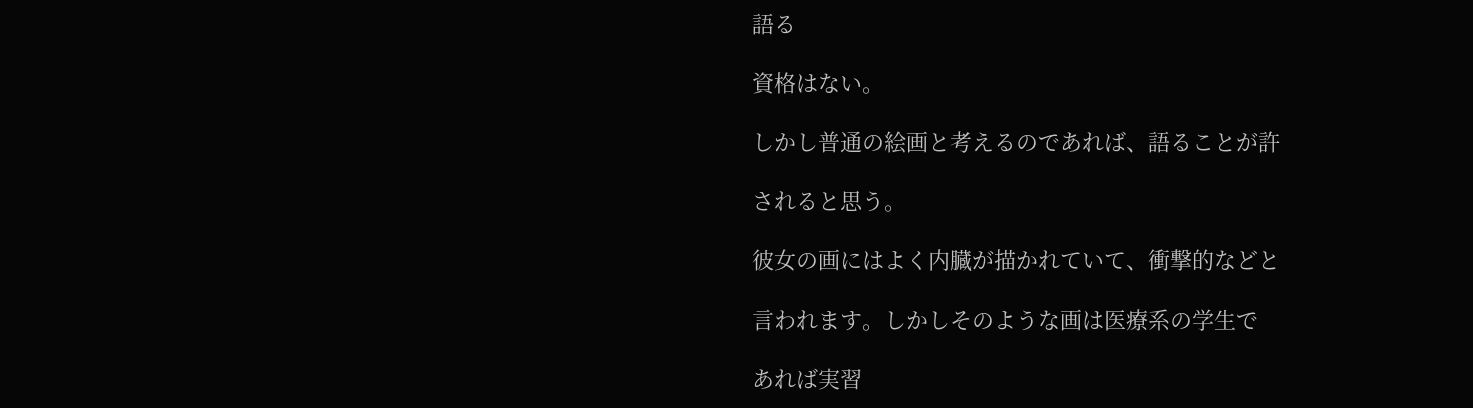語る

資格はない。

しかし普通の絵画と考えるのであれば、語ることが許

されると思う。

彼女の画にはよく内臓が描かれていて、衝撃的などと

言われます。しかしそのような画は医療系の学生で

あれば実習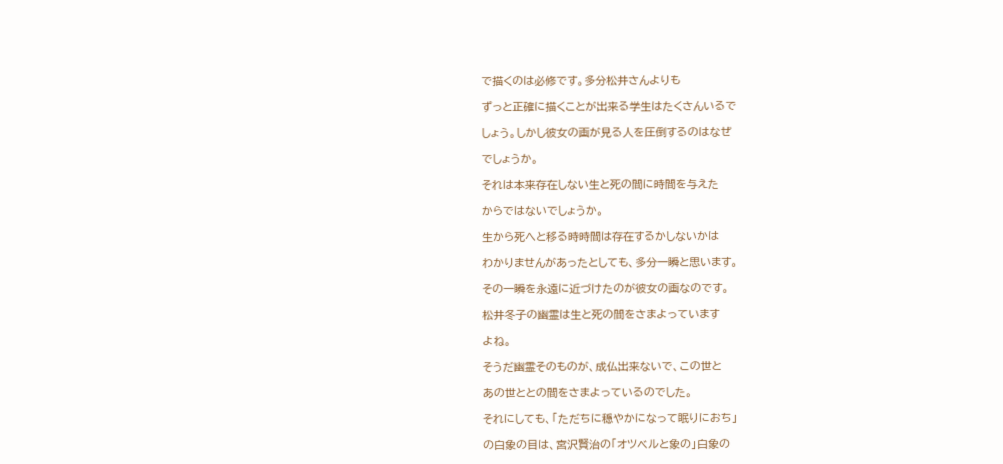で描くのは必修です。多分松井さんよりも

ずっと正確に描くことが出来る学生はたくさんいるで

しょう。しかし彼女の画が見る人を圧倒するのはなぜ

でしょうか。

それは本来存在しない生と死の間に時間を与えた

からではないでしょうか。

生から死へと移る時時間は存在するかしないかは

わかりませんがあったとしても、多分一瞬と思います。

その一瞬を永遠に近づけたのが彼女の画なのです。

松井冬子の幽霊は生と死の間をさまよっています

よね。

そうだ幽霊そのものが、成仏出来ないで、この世と

あの世ととの間をさまよっているのでした。

それにしても、「ただちに穏やかになって眠りにおち」

の白象の目は、宮沢賢治の「オツベルと象の」白象の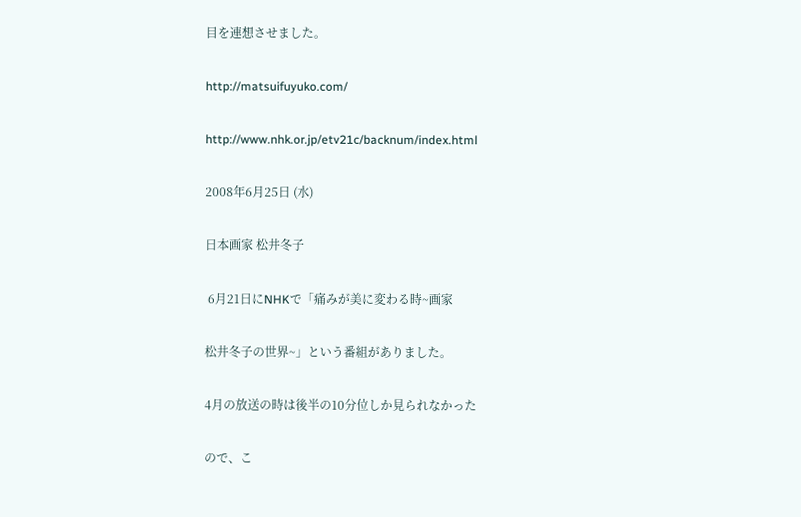目を連想させました。

http://matsuifuyuko.com/

http://www.nhk.or.jp/etv21c/backnum/index.html

2008年6月25日 (水)

日本画家 松井冬子

 6月21日にNHKで「痛みが美に変わる時~画家

松井冬子の世界~」という番組がありました。

4月の放送の時は後半の10分位しか見られなかった

ので、こ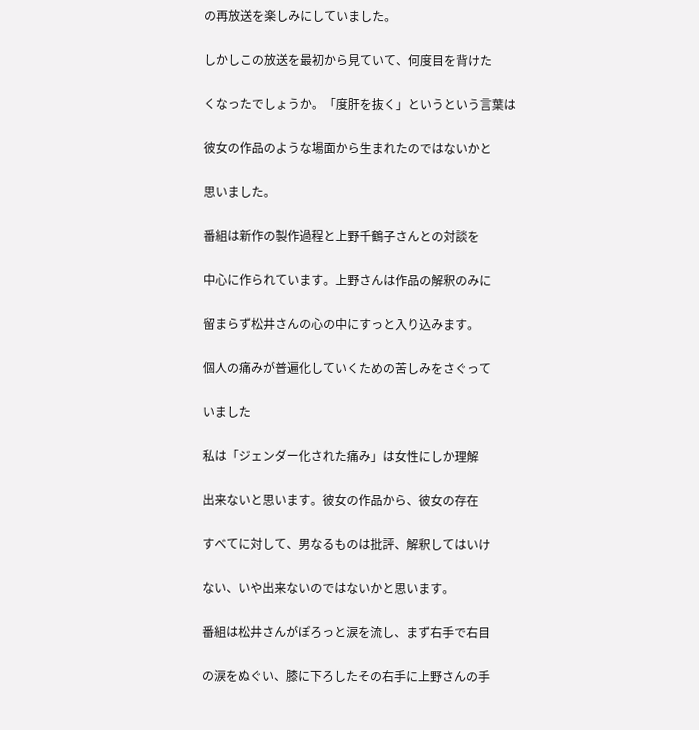の再放送を楽しみにしていました。

しかしこの放送を最初から見ていて、何度目を背けた

くなったでしょうか。「度肝を抜く」というという言葉は

彼女の作品のような場面から生まれたのではないかと

思いました。

番組は新作の製作過程と上野千鶴子さんとの対談を

中心に作られています。上野さんは作品の解釈のみに

留まらず松井さんの心の中にすっと入り込みます。

個人の痛みが普遍化していくための苦しみをさぐって

いました

私は「ジェンダー化された痛み」は女性にしか理解

出来ないと思います。彼女の作品から、彼女の存在

すべてに対して、男なるものは批評、解釈してはいけ

ない、いや出来ないのではないかと思います。

番組は松井さんがぽろっと涙を流し、まず右手で右目

の涙をぬぐい、膝に下ろしたその右手に上野さんの手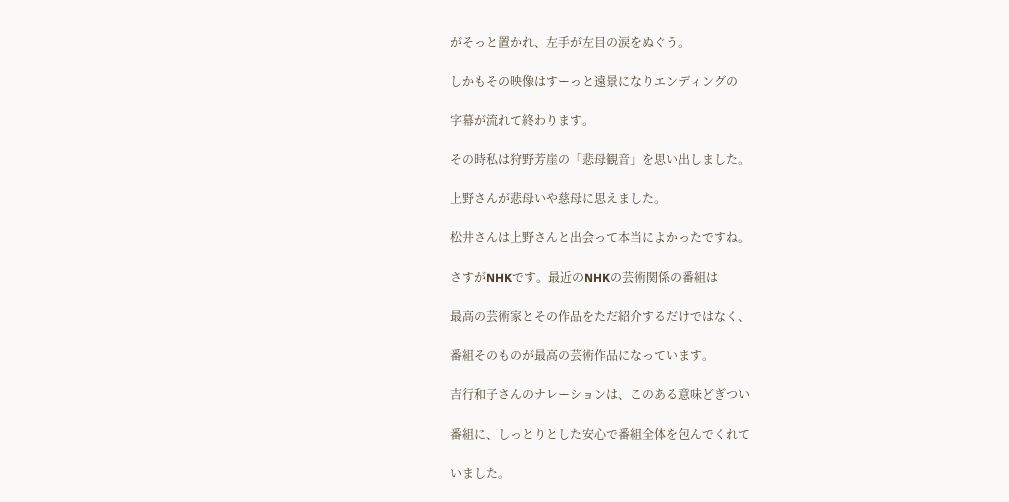がそっと置かれ、左手が左目の涙をぬぐう。

しかもその映像はすーっと遠景になりエンディングの

字幕が流れて終わります。

その時私は狩野芳崖の「悲母観音」を思い出しました。

上野さんが悲母いや慈母に思えました。

松井さんは上野さんと出会って本当によかったですね。

さすがNHKです。最近のNHKの芸術関係の番組は

最高の芸術家とその作品をただ紹介するだけではなく、

番組そのものが最高の芸術作品になっています。

吉行和子さんのナレーションは、このある意味どぎつい

番組に、しっとりとした安心で番組全体を包んでくれて

いました。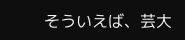そういえば、芸大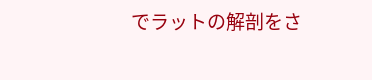でラットの解剖をさ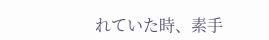れていた時、素手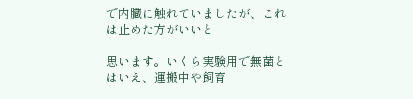で内臓に触れていましたが、これは止めた方がいいと

思います。いくら実験用で無菌とはいえ、運搬中や飼育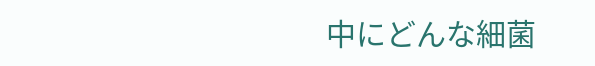中にどんな細菌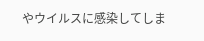やウイルスに感染してしま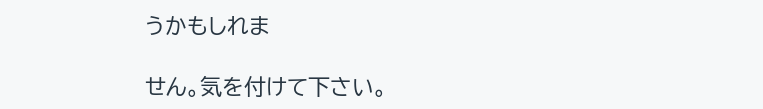うかもしれま

せん。気を付けて下さい。